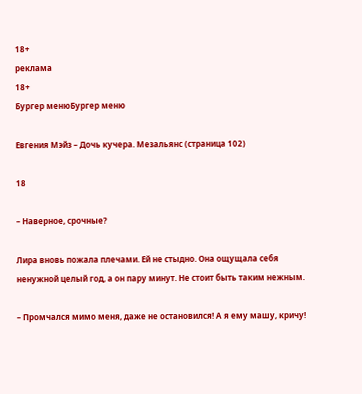18+
реклама
18+
Бургер менюБургер меню

Евгения Мэйз – Дочь кучера. Мезальянс (страница 102)

18

– Наверное, срочные?

Лира вновь пожала плечами. Ей не стыдно. Она ощущала себя ненужной целый год, а он пару минут. Не стоит быть таким нежным.

– Промчался мимо меня, даже не остановился! А я ему машу, кричу!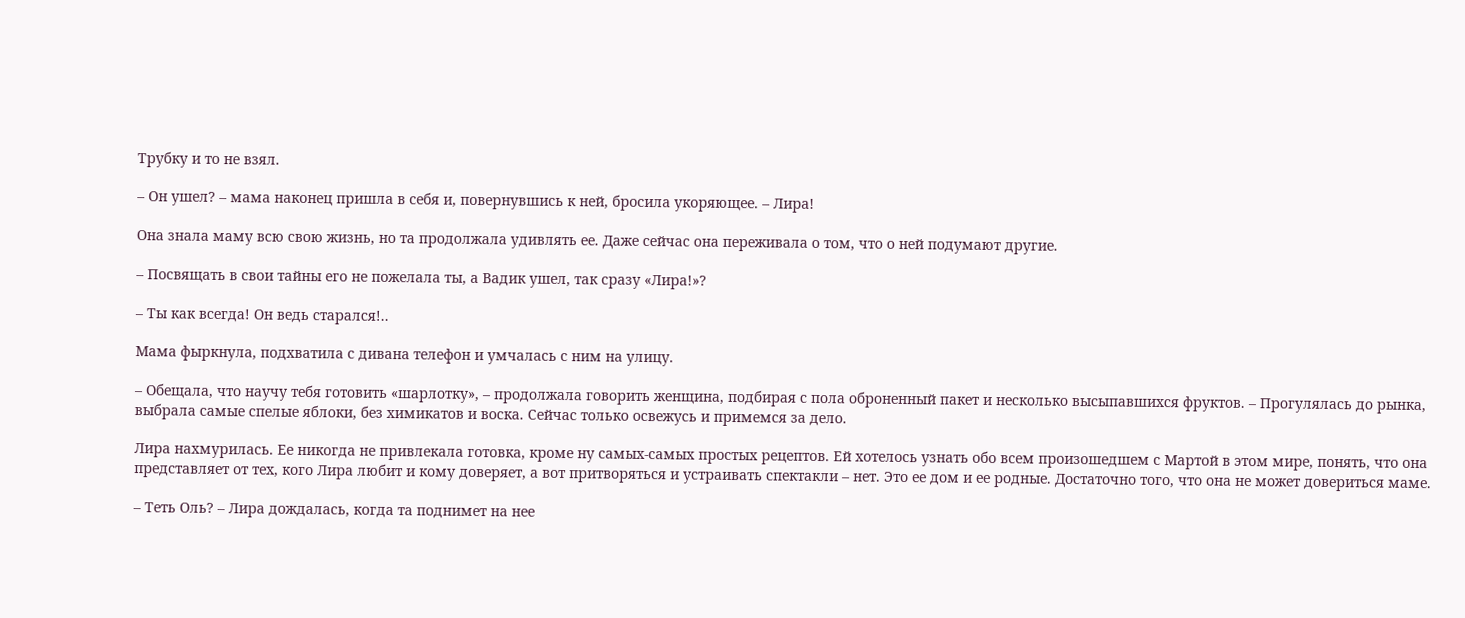Трубку и то не взял.

– Он ушел? – мама наконец пришла в себя и, повернувшись к ней, бросила укоряющее. – Лира!

Она знала маму всю свою жизнь, но та продолжала удивлять ее. Даже сейчас она переживала о том, что о ней подумают другие.

– Посвящать в свои тайны его не пожелала ты, а Вадик ушел, так сразу «Лира!»?

– Ты как всегда! Он ведь старался!..

Мама фыркнула, подхватила с дивана телефон и умчалась с ним на улицу.

– Обещала, что научу тебя готовить «шарлотку», – продолжала говорить женщина, подбирая с пола оброненный пакет и несколько высыпавшихся фруктов. – Прогулялась до рынка, выбрала самые спелые яблоки, без химикатов и воска. Сейчас только освежусь и примемся за дело.

Лира нахмурилась. Ее никогда не привлекала готовка, кроме ну самых-самых простых рецептов. Ей хотелось узнать обо всем произошедшем с Мартой в этом мире, понять, что она представляет от тех, кого Лира любит и кому доверяет, а вот притворяться и устраивать спектакли – нет. Это ее дом и ее родные. Достаточно того, что она не может довериться маме.

– Теть Оль? – Лира дождалась, когда та поднимет на нее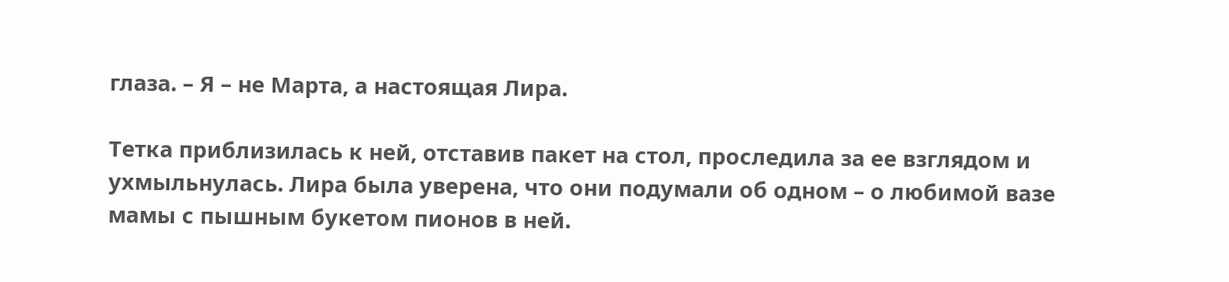глаза. – Я – не Марта, а настоящая Лира.

Тетка приблизилась к ней, отставив пакет на стол, проследила за ее взглядом и ухмыльнулась. Лира была уверена, что они подумали об одном – о любимой вазе мамы с пышным букетом пионов в ней.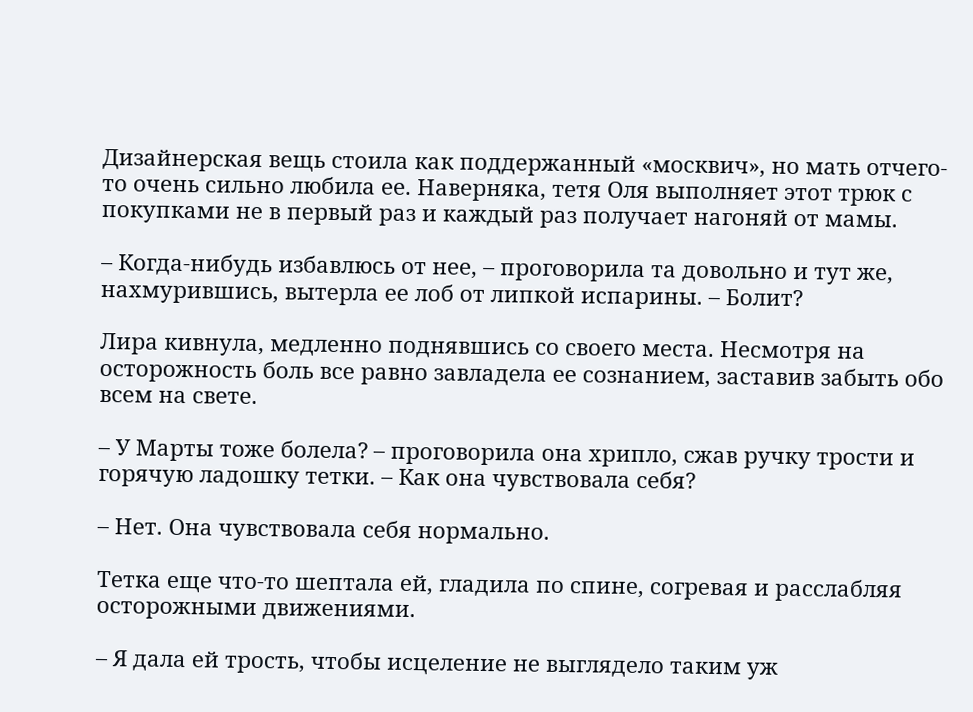Дизайнерская вещь стоила как поддержанный «москвич», но мать отчего-то очень сильно любила ее. Наверняка, тетя Оля выполняет этот трюк с покупками не в первый раз и каждый раз получает нагоняй от мамы.

– Когда-нибудь избавлюсь от нее, – проговорила та довольно и тут же, нахмурившись, вытерла ее лоб от липкой испарины. – Болит?

Лира кивнула, медленно поднявшись со своего места. Несмотря на осторожность боль все равно завладела ее сознанием, заставив забыть обо всем на свете.

– У Марты тоже болела? – проговорила она хрипло, сжав ручку трости и горячую ладошку тетки. – Как она чувствовала себя?

– Нет. Она чувствовала себя нормально.

Тетка еще что-то шептала ей, гладила по спине, согревая и расслабляя осторожными движениями.

– Я дала ей трость, чтобы исцеление не выглядело таким уж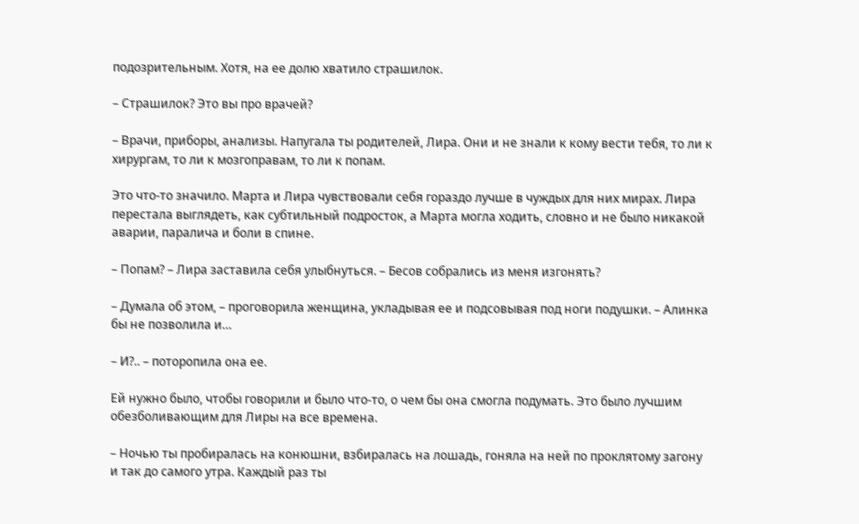подозрительным. Хотя, на ее долю хватило страшилок.

– Страшилок? Это вы про врачей?

– Врачи, приборы, анализы. Напугала ты родителей, Лира. Они и не знали к кому вести тебя, то ли к хирургам, то ли к мозгоправам, то ли к попам.

Это что-то значило. Марта и Лира чувствовали себя гораздо лучше в чуждых для них мирах. Лира перестала выглядеть, как субтильный подросток, а Марта могла ходить, словно и не было никакой аварии, паралича и боли в спине.

– Попам? – Лира заставила себя улыбнуться. – Бесов собрались из меня изгонять?

– Думала об этом, – проговорила женщина, укладывая ее и подсовывая под ноги подушки. – Алинка бы не позволила и…

– И?.. – поторопила она ее.

Ей нужно было, чтобы говорили и было что-то, о чем бы она смогла подумать. Это было лучшим обезболивающим для Лиры на все времена.

– Ночью ты пробиралась на конюшни, взбиралась на лошадь, гоняла на ней по проклятому загону и так до самого утра. Каждый раз ты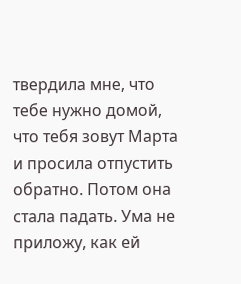твердила мне, что тебе нужно домой, что тебя зовут Марта и просила отпустить обратно. Потом она стала падать. Ума не приложу, как ей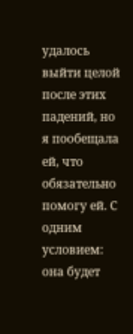удалось выйти целой после этих падений, но я пообещала ей, что обязательно помогу ей. С одним условием: она будет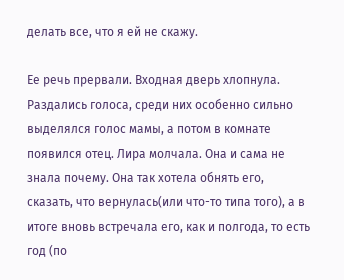делать все, что я ей не скажу.

Ее речь прервали. Входная дверь хлопнула. Раздались голоса, среди них особенно сильно выделялся голос мамы, а потом в комнате появился отец. Лира молчала. Она и сама не знала почему. Она так хотела обнять его, сказать, что вернулась(или что-то типа того), а в итоге вновь встречала его, как и полгода, то есть год (по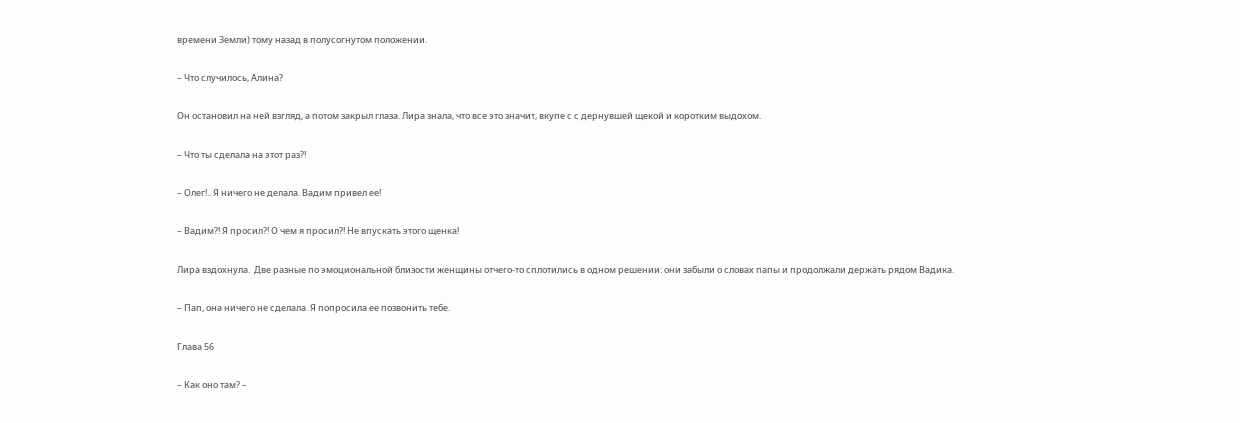времени Земли) тому назад в полусогнутом положении.

– Что случилось, Алина?

Он остановил на ней взгляд, а потом закрыл глаза. Лира знала, что все это значит, вкупе с с дернувшей щекой и коротким выдохом.

– Что ты сделала на этот раз?!

– Олег!.. Я ничего не делала. Вадим привел ее!

– Вадим?! Я просил?! О чем я просил?! Не впускать этого щенка!

Лира вздохнула.  Две разные по эмоциональной близости женщины отчего-то сплотились в одном решении: они забыли о словах папы и продолжали держать рядом Вадика.

– Пап, она ничего не сделала. Я попросила ее позвонить тебе.

Глава 56

– Как оно там? –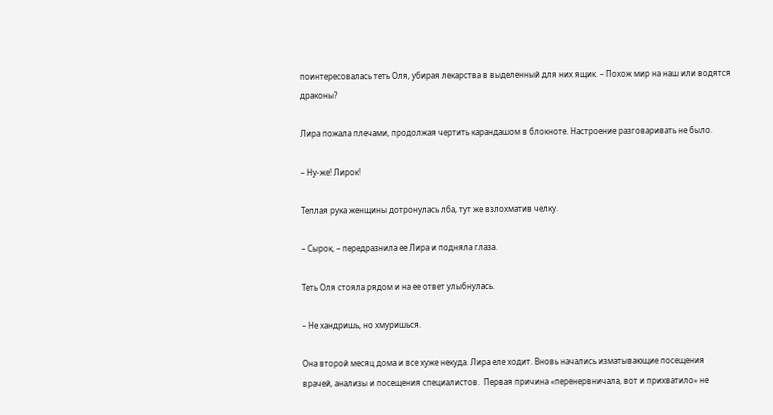поинтересовалась теть Оля, убирая лекарства в выделенный для них ящик. – Похож мир на наш или водятся драконы?

Лира пожала плечами, продолжая чертить карандашом в блокноте. Настроение разговаривать не было.

– Ну-же! Лирок!

Теплая рука женщины дотронулась лба, тут же взлохматив челку.

– Сырок, – передразнила ее Лира и подняла глаза.

Теть Оля стояла рядом и на ее ответ улыбнулась.

– Не хандришь, но хмуришься.

Она второй месяц дома и все хуже некуда. Лира еле ходит. Вновь начались изматывающие посещения врачей, анализы и посещения специалистов.  Первая причина «перенервничала, вот и прихватило» не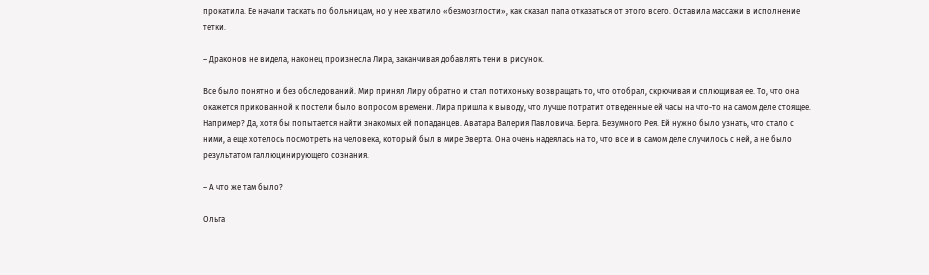прокатила. Ее начали таскать по больницам, но у нее хватило «безмозглости», как сказал папа отказаться от этого всего. Оставила массажи в исполнение тетки.

– Драконов не видела, наконец произнесла Лира, заканчивая добавлять тени в рисунок.

Все было понятно и без обследований. Мир принял Лиру обратно и стал потихоньку возвращать то, что отобрал, скрючивая и сплющивая ее. То, что она окажется прикованной к постели было вопросом времени. Лира пришла к выводу, что лучше потратит отведенные ей часы на что-то на самом деле стоящее. Например? Да, хотя бы попытается найти знакомых ей попаданцев. Аватара Валерия Павловича. Берга. Безумного Рея. Ей нужно было узнать, что стало с ними, а еще хотелось посмотреть на человека, который был в мире Эверта. Она очень надеялась на то, что все и в самом деле случилось с ней, а не было результатом галлюцинирующего сознания.

– А что же там было?

Ольга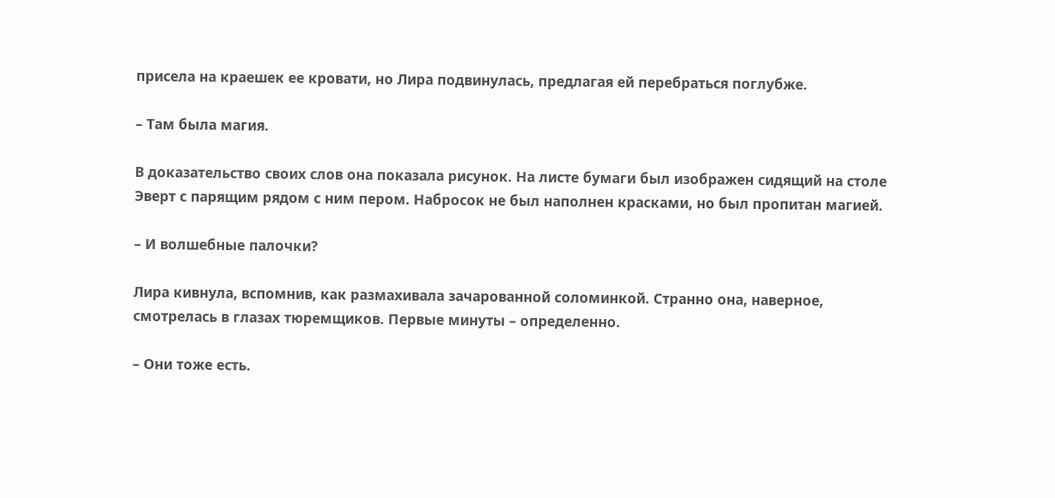присела на краешек ее кровати, но Лира подвинулась, предлагая ей перебраться поглубже.

– Там была магия.

В доказательство своих слов она показала рисунок. На листе бумаги был изображен сидящий на столе Эверт с парящим рядом с ним пером. Набросок не был наполнен красками, но был пропитан магией.

– И волшебные палочки?

Лира кивнула, вспомнив, как размахивала зачарованной соломинкой. Странно она, наверное, смотрелась в глазах тюремщиков. Первые минуты – определенно.

– Они тоже есть.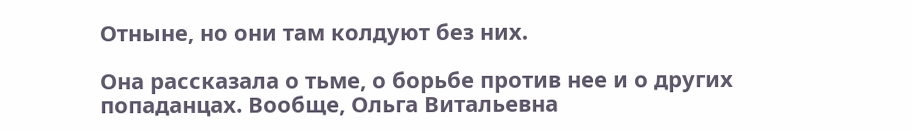Отныне, но они там колдуют без них.

Она рассказала о тьме, о борьбе против нее и о других попаданцах. Вообще, Ольга Витальевна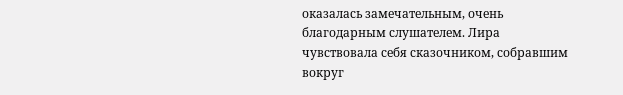оказалась замечательным, очень благодарным слушателем. Лира чувствовала себя сказочником, собравшим вокруг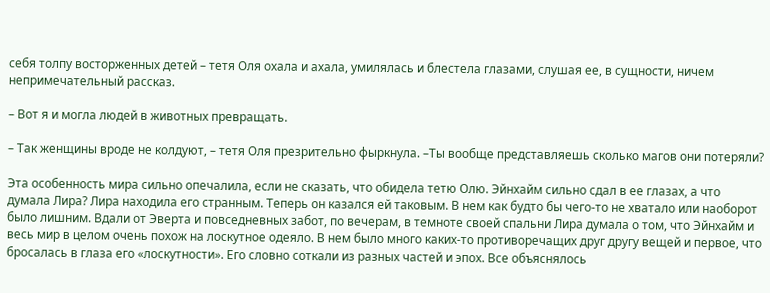себя толпу восторженных детей – тетя Оля охала и ахала, умилялась и блестела глазами, слушая ее, в сущности, ничем непримечательный рассказ.

– Вот я и могла людей в животных превращать.

– Так женщины вроде не колдуют, – тетя Оля презрительно фыркнула. –Ты вообще представляешь сколько магов они потеряли?

Эта особенность мира сильно опечалила, если не сказать, что обидела тетю Олю. Эйнхайм сильно сдал в ее глазах, а что думала Лира? Лира находила его странным. Теперь он казался ей таковым. В нем как будто бы чего-то не хватало или наоборот было лишним. Вдали от Эверта и повседневных забот, по вечерам, в темноте своей спальни Лира думала о том, что Эйнхайм и весь мир в целом очень похож на лоскутное одеяло. В нем было много каких-то противоречащих друг другу вещей и первое, что бросалась в глаза его «лоскутности». Его словно соткали из разных частей и эпох. Все объяснялось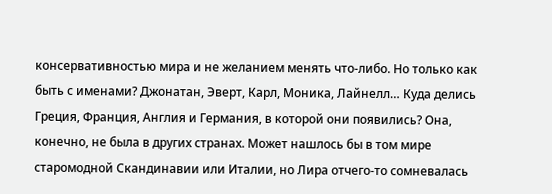консервативностью мира и не желанием менять что-либо. Но только как быть с именами? Джонатан, Эверт, Карл, Моника, Лайнелл… Куда делись Греция, Франция, Англия и Германия, в которой они появились? Она, конечно, не была в других странах. Может нашлось бы в том мире старомодной Скандинавии или Италии, но Лира отчего-то сомневалась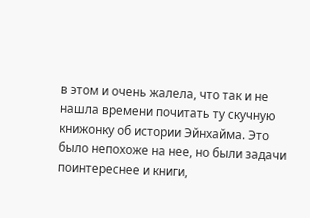в этом и очень жалела, что так и не нашла времени почитать ту скучную книжонку об истории Эйнхайма. Это было непохоже на нее, но были задачи поинтереснее и книги,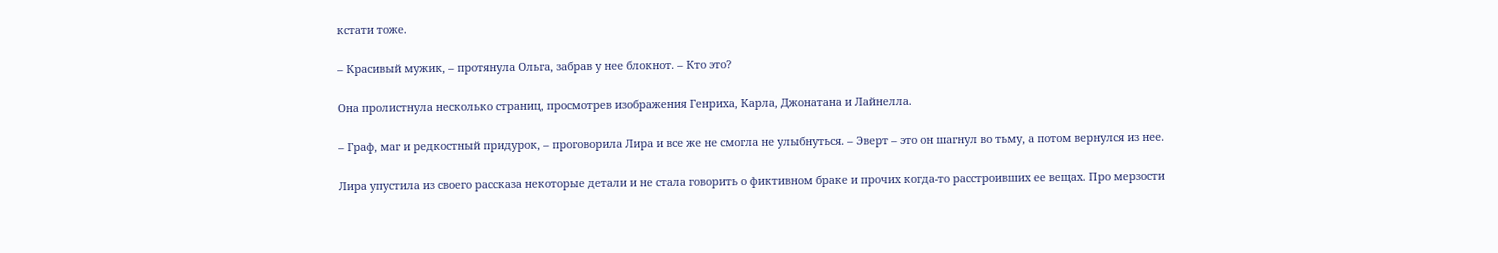кстати тоже.

– Красивый мужик, – протянула Ольга, забрав у нее блокнот. – Кто это?

Она пролистнула несколько страниц, просмотрев изображения Генриха, Карла, Джонатана и Лайнелла.

– Граф, маг и редкостный придурок, – проговорила Лира и все же не смогла не улыбнуться. – Эверт – это он шагнул во тьму, а потом вернулся из нее.

Лира упустила из своего рассказа некоторые детали и не стала говорить о фиктивном браке и прочих когда-то расстроивших ее вещах. Про мерзости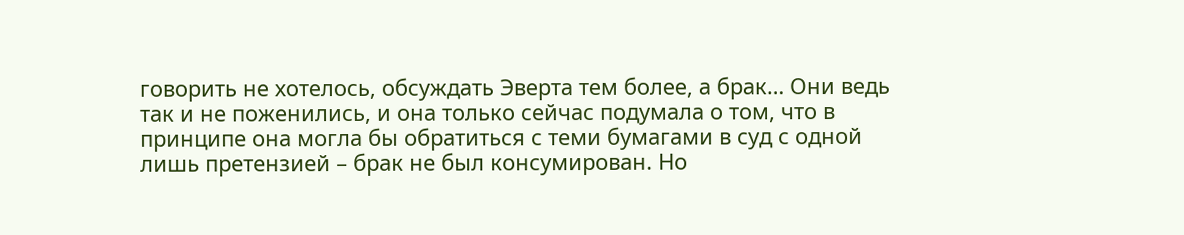говорить не хотелось, обсуждать Эверта тем более, а брак… Они ведь так и не поженились, и она только сейчас подумала о том, что в принципе она могла бы обратиться с теми бумагами в суд с одной лишь претензией – брак не был консумирован. Но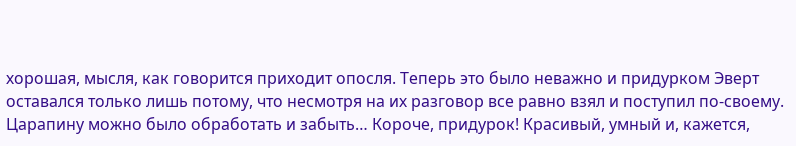хорошая, мысля, как говорится приходит опосля. Теперь это было неважно и придурком Эверт оставался только лишь потому, что несмотря на их разговор все равно взял и поступил по-своему. Царапину можно было обработать и забыть… Короче, придурок! Красивый, умный и, кажется,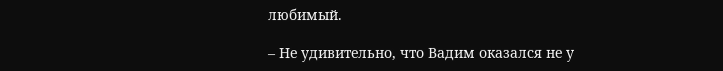любимый.

– Не удивительно, что Вадим оказался не у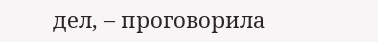дел, – проговорила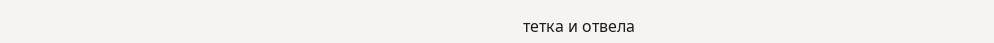тетка и отвела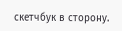скетчбук в сторону.